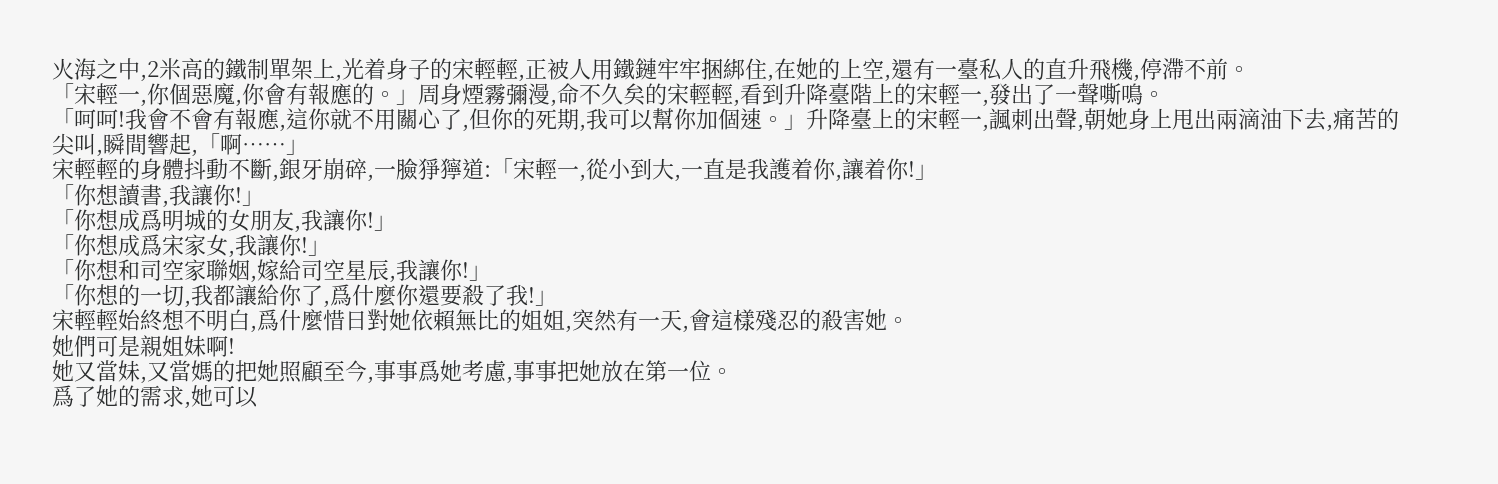火海之中,2米高的鐵制單架上,光着身子的宋輕輕,正被人用鐵鏈牢牢捆綁住,在她的上空,還有一臺私人的直升飛機,停滯不前。
「宋輕一,你個惡魔,你會有報應的。」周身煙霧彌漫,命不久矣的宋輕輕,看到升降臺階上的宋輕一,發出了一聲嘶鳴。
「呵呵!我會不會有報應,這你就不用關心了,但你的死期,我可以幫你加個速。」升降臺上的宋輕一,諷刺出聲,朝她身上甩出兩滴油下去,痛苦的尖叫,瞬間響起,「啊……」
宋輕輕的身體抖動不斷,銀牙崩碎,一臉猙獰道:「宋輕一,從小到大,一直是我護着你,讓着你!」
「你想讀書,我讓你!」
「你想成爲明城的女朋友,我讓你!」
「你想成爲宋家女,我讓你!」
「你想和司空家聯姻,嫁給司空星辰,我讓你!」
「你想的一切,我都讓給你了,爲什麼你還要殺了我!」
宋輕輕始終想不明白,爲什麼惜日對她依賴無比的姐姐,突然有一天,會這樣殘忍的殺害她。
她們可是親姐妹啊!
她又當妹,又當媽的把她照顧至今,事事爲她考慮,事事把她放在第一位。
爲了她的需求,她可以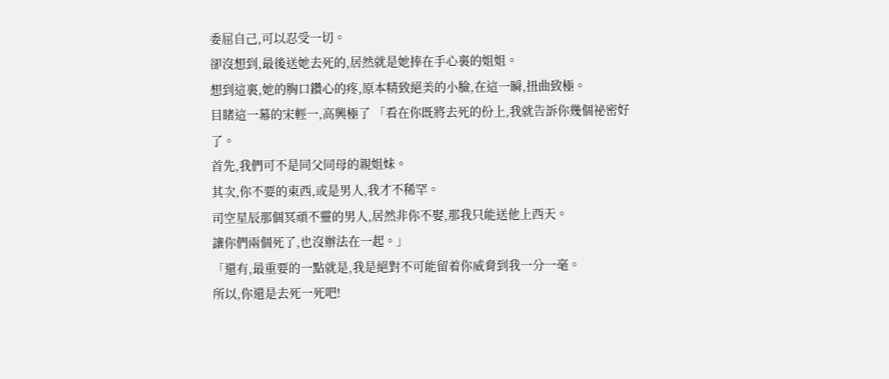委屈自己,可以忍受一切。
卻沒想到,最後送她去死的,居然就是她捧在手心裏的姐姐。
想到這裏,她的胸口鑽心的疼,原本精致絕美的小臉,在這一瞬,扭曲致極。
目睹這一幕的宋輕一,高興極了 「看在你既將去死的份上,我就告訴你幾個祕密好了。
首先,我們可不是同父同母的親姐妹。
其次,你不要的東西,或是男人,我才不稀罕。
司空星辰那個冥頑不靈的男人,居然非你不娶,那我只能送他上西天。
讓你們兩個死了,也沒辦法在一起。」
「還有,最重要的一點就是,我是絕對不可能留着你威脅到我一分一毫。
所以,你還是去死一死吧!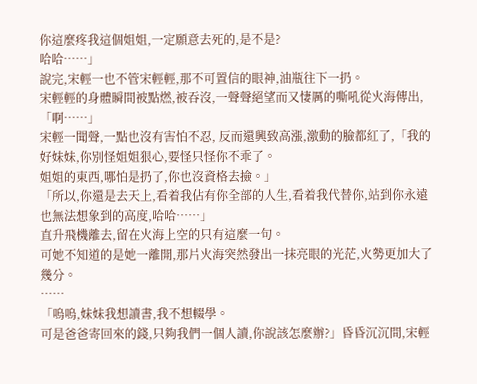你這麼疼我這個姐姐,一定願意去死的,是不是?
哈哈……」
說完,宋輕一也不管宋輕輕,那不可置信的眼神,油瓶往下一扔。
宋輕輕的身體瞬間被點燃,被吞沒,一聲聲絕望而又悽厲的嘶吼從火海傳出,「啊……」
宋輕一聞聲,一點也沒有害怕不忍, 反而還興致高漲,激動的臉都紅了,「我的好妹妹,你別怪姐姐狠心,要怪只怪你不乖了。
姐姐的東西,哪怕是扔了,你也沒資格去撿。」
「所以,你還是去天上,看着我佔有你全部的人生,看着我代替你,站到你永遠也無法想象到的高度,哈哈……」
直升飛機離去,留在火海上空的只有這麼一句。
可她不知道的是她一離開,那片火海突然發出一抹亮眼的光茫,火勢更加大了幾分。
……
「嗚嗚,妹妹我想讀書,我不想輟學。
可是爸爸寄回來的錢,只夠我們一個人讀,你說該怎麼辦?」昏昏沉沉間,宋輕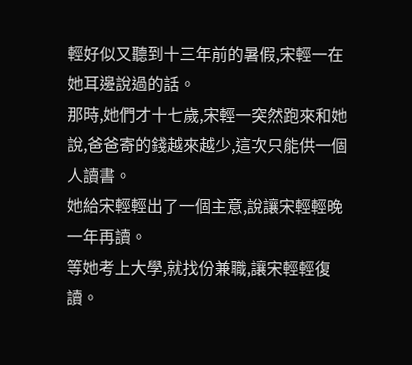輕好似又聽到十三年前的暑假,宋輕一在她耳邊說過的話。
那時,她們才十七歲,宋輕一突然跑來和她說,爸爸寄的錢越來越少,這次只能供一個人讀書。
她給宋輕輕出了一個主意,說讓宋輕輕晚一年再讀。
等她考上大學,就找份兼職,讓宋輕輕復讀。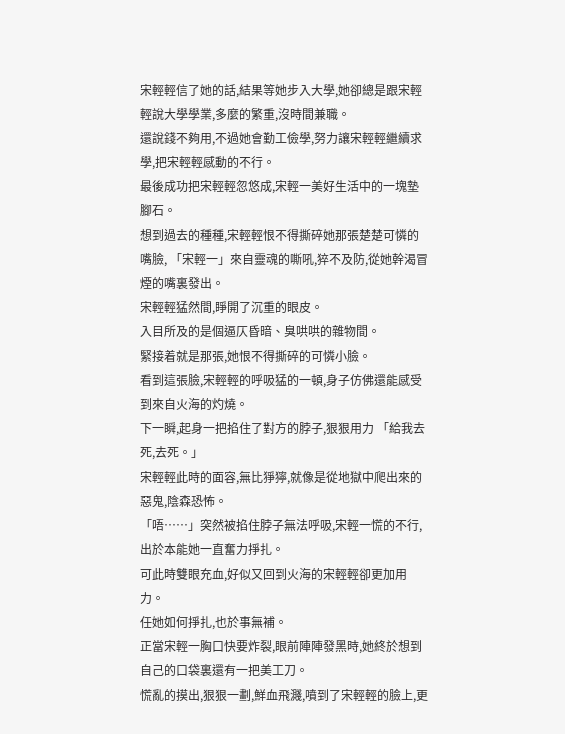宋輕輕信了她的話,結果等她步入大學,她卻總是跟宋輕輕說大學學業,多麼的繁重,沒時間兼職。
還說錢不夠用,不過她會勤工儉學,努力讓宋輕輕繼續求學,把宋輕輕感動的不行。
最後成功把宋輕輕忽悠成,宋輕一美好生活中的一塊墊腳石。
想到過去的種種,宋輕輕恨不得撕碎她那張楚楚可憐的嘴臉, 「宋輕一」來自靈魂的嘶吼,猝不及防,從她幹渴冒煙的嘴裏發出。
宋輕輕猛然間,睜開了沉重的眼皮。
入目所及的是個逼仄昏暗、臭哄哄的雜物間。
緊接着就是那張,她恨不得撕碎的可憐小臉。
看到這張臉,宋輕輕的呼吸猛的一頓,身子仿佛還能感受到來自火海的灼燒。
下一瞬,起身一把掐住了對方的脖子,狠狠用力 「給我去死,去死。」
宋輕輕此時的面容,無比猙獰,就像是從地獄中爬出來的惡鬼,陰森恐怖。
「唔……」突然被掐住脖子無法呼吸,宋輕一慌的不行,出於本能她一直奮力掙扎。
可此時雙眼充血,好似又回到火海的宋輕輕卻更加用力。
任她如何掙扎,也於事無補。
正當宋輕一胸口快要炸裂,眼前陣陣發黑時,她終於想到自己的口袋裏還有一把美工刀。
慌亂的摸出,狠狠一劃,鮮血飛濺,噴到了宋輕輕的臉上,更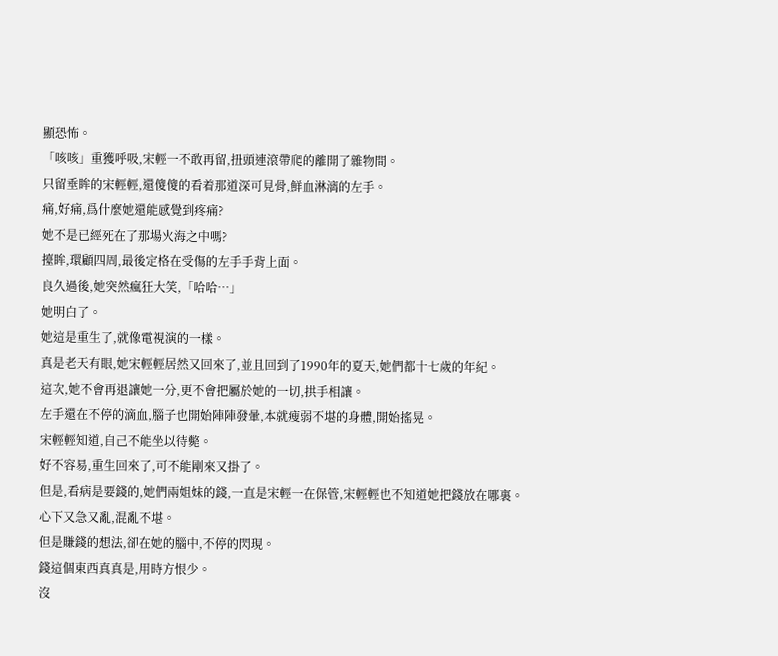顯恐怖。
「咳咳」重獲呼吸,宋輕一不敢再留,扭頭連滾帶爬的離開了雜物間。
只留垂眸的宋輕輕,還傻傻的看着那道深可見骨,鮮血淋漓的左手。
痛,好痛,爲什麼她還能感覺到疼痛?
她不是已經死在了那場火海之中嗎?
擡眸,環顧四周,最後定格在受傷的左手手背上面。
良久過後,她突然瘋狂大笑,「哈哈…」
她明白了。
她這是重生了,就像電視演的一樣。
真是老天有眼,她宋輕輕居然又回來了,並且回到了1990年的夏天,她們都十七歲的年紀。
這次,她不會再退讓她一分,更不會把屬於她的一切,拱手相讓。
左手還在不停的滴血,腦子也開始陣陣發暈,本就瘦弱不堪的身體,開始搖晃。
宋輕輕知道,自己不能坐以待斃。
好不容易,重生回來了,可不能剛來又掛了。
但是,看病是要錢的,她們兩姐妹的錢,一直是宋輕一在保管,宋輕輕也不知道她把錢放在哪裏。
心下又急又亂,混亂不堪。
但是賺錢的想法,卻在她的腦中,不停的閃現。
錢這個東西真真是,用時方恨少。
沒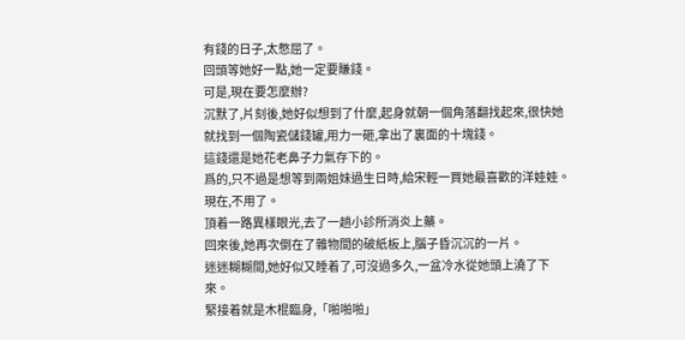有錢的日子,太憋屈了。
回頭等她好一點,她一定要賺錢。
可是,現在要怎麼辦?
沉默了,片刻後,她好似想到了什麼,起身就朝一個角落翻找起來,很快她就找到一個陶瓷儲錢罐,用力一砸,拿出了裏面的十塊錢。
這錢還是她花老鼻子力氣存下的。
爲的,只不過是想等到兩姐妹過生日時,給宋輕一買她最喜歡的洋娃娃。
現在,不用了。
頂着一路異樣眼光,去了一趟小診所消炎上藥。
回來後,她再次倒在了雜物間的破紙板上,腦子昏沉沉的一片。
迷迷糊糊間,她好似又睡着了,可沒過多久,一盆冷水從她頭上澆了下來。
緊接着就是木棍臨身,「啪啪啪」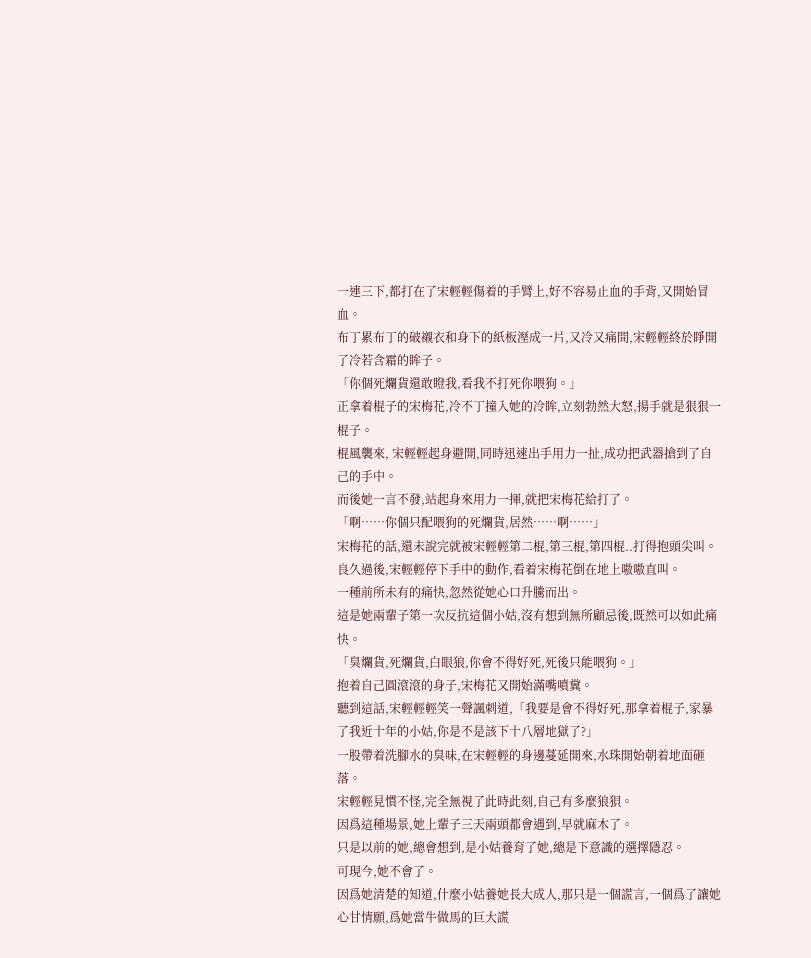一連三下,都打在了宋輕輕傷着的手臂上,好不容易止血的手背,又開始冒血。
布丁累布丁的破襯衣和身下的紙板溼成一片,又冷又痛間,宋輕輕終於睜開了冷若含霜的眸子。
「你個死爛貨還敢瞪我,看我不打死你喂狗。」
正拿着棍子的宋梅花,冷不丁撞入她的冷眸,立刻勃然大怒,揚手就是狠狠一棍子。
棍風襲來, 宋輕輕起身避開,同時迅速出手用力一扯,成功把武器搶到了自己的手中。
而後她一言不發,站起身來用力一揮,就把宋梅花給打了。
「啊……你個只配喂狗的死爛貨,居然……啊……」
宋梅花的話,還未說完就被宋輕輕第二棍,第三棍,第四棍..打得抱頭尖叫。
良久過後,宋輕輕停下手中的動作,看着宋梅花倒在地上嗷嗷直叫。
一種前所未有的痛快,忽然從她心口升騰而出。
這是她兩輩子第一次反抗這個小姑,沒有想到無所顧忌後,既然可以如此痛快。
「臭爛貨,死爛貨,白眼狼,你會不得好死,死後只能喂狗。」
抱着自己圓滾滾的身子,宋梅花又開始滿嘴噴糞。
聽到這話,宋輕輕輕笑一聲諷刺道,「我要是會不得好死,那拿着棍子,家暴了我近十年的小姑,你是不是該下十八層地獄了?」
一股帶着洗腳水的臭味,在宋輕輕的身邊蔓延開來,水珠開始朝着地面砸落。
宋輕輕見慣不怪,完全無視了此時此刻,自己有多麼狼狽。
因爲這種場景,她上輩子三天兩頭都會遇到,早就麻木了。
只是以前的她,總會想到,是小姑養育了她,總是下意識的選擇隱忍。
可現今,她不會了。
因爲她清楚的知道,什麼小姑養她長大成人,那只是一個謊言,一個爲了讓她心甘情願,爲她當牛做馬的巨大謊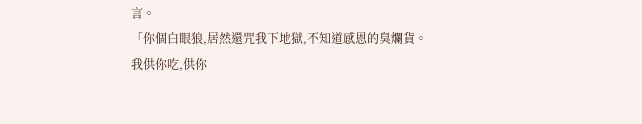言。
「你個白眼狼,居然還咒我下地獄,不知道感恩的臭爛貨。
我供你吃,供你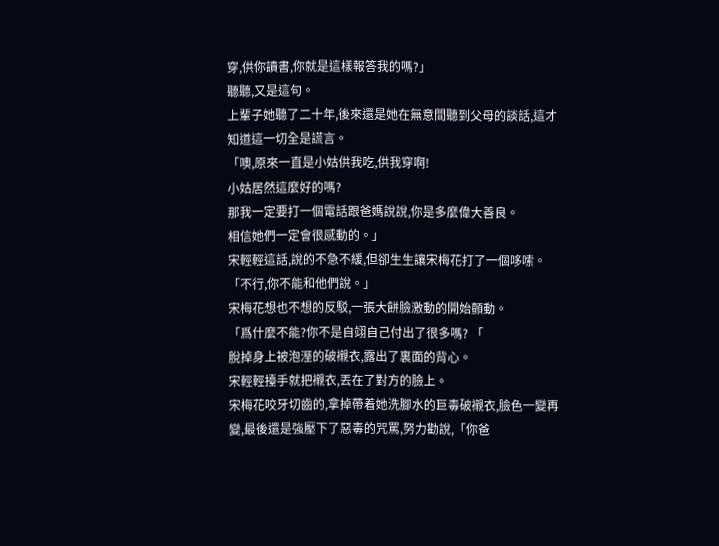穿,供你讀書,你就是這樣報答我的嗎?」
聽聽,又是這句。
上輩子她聽了二十年,後來還是她在無意間聽到父母的談話,這才知道這一切全是謊言。
「噢,原來一直是小姑供我吃,供我穿啊!
小姑居然這麼好的嗎?
那我一定要打一個電話跟爸媽說說,你是多麼偉大善良。
相信她們一定會很感動的。」
宋輕輕這話,說的不急不緩,但卻生生讓宋梅花打了一個哆嗦。
「不行,你不能和他們說。」
宋梅花想也不想的反駁,一張大餅臉激動的開始顫動。
「爲什麼不能?你不是自翊自己付出了很多嗎? 「
脫掉身上被泡溼的破襯衣,露出了裏面的背心。
宋輕輕擡手就把襯衣,丟在了對方的臉上。
宋梅花咬牙切齒的,拿掉帶着她洗腳水的巨毒破襯衣,臉色一變再變,最後還是強壓下了惡毒的咒罵,努力勸說,「你爸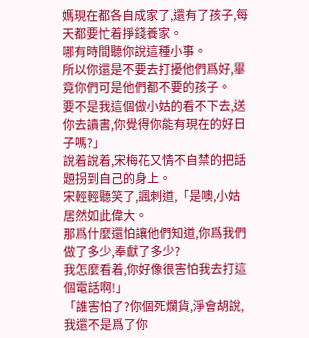媽現在都各自成家了,還有了孩子,每天都要忙着掙錢養家。
哪有時間聽你說這種小事。
所以你還是不要去打擾他們爲好,畢竟你們可是他們都不要的孩子。
要不是我這個做小姑的看不下去,送你去讀書,你覺得你能有現在的好日子嗎?」
說着說着,宋梅花又情不自禁的把話題拐到自己的身上。
宋輕輕聽笑了,諷刺道,「是噢,小姑居然如此偉大。
那爲什麼還怕讓他們知道,你爲我們做了多少,奉獻了多少?
我怎麼看着,你好像很害怕我去打這個電話啊!」
「誰害怕了?你個死爛貨,淨會胡說,我還不是爲了你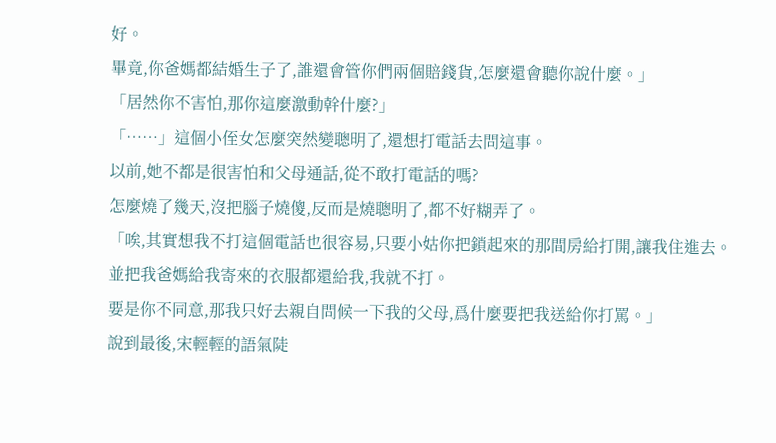好。
畢竟,你爸媽都結婚生子了,誰還會管你們兩個賠錢貨,怎麼還會聽你說什麼。」
「居然你不害怕,那你這麼激動幹什麼?」
「……」這個小侄女怎麼突然變聰明了,還想打電話去問這事。
以前,她不都是很害怕和父母通話,從不敢打電話的嗎?
怎麼燒了幾天,沒把腦子燒傻,反而是燒聰明了,都不好糊弄了。
「唉,其實想我不打這個電話也很容易,只要小姑你把鎖起來的那間房給打開,讓我住進去。
並把我爸媽給我寄來的衣服都還給我,我就不打。
要是你不同意,那我只好去親自問候一下我的父母,爲什麼要把我送給你打罵。」
說到最後,宋輕輕的語氣陡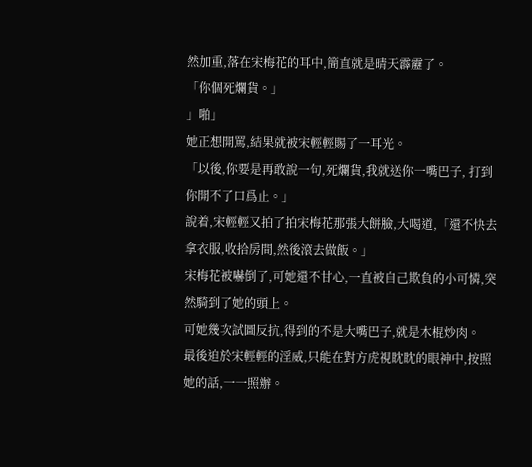然加重,落在宋梅花的耳中,簡直就是晴天霹靂了。
「你個死爛貨。」
」啪」
她正想開罵,結果就被宋輕輕賜了一耳光。
「以後,你要是再敢說一句,死爛貨,我就送你一嘴巴子, 打到你開不了口爲止。」
說着,宋輕輕又拍了拍宋梅花那張大餅臉,大喝道,「還不快去拿衣服,收拾房間,然後滾去做飯。」
宋梅花被嚇倒了,可她還不甘心,一直被自己欺負的小可憐,突然騎到了她的頭上。
可她幾次試圖反抗,得到的不是大嘴巴子,就是木棍炒肉。
最後迫於宋輕輕的淫威,只能在對方虎視眈眈的眼神中,按照她的話,一一照辦。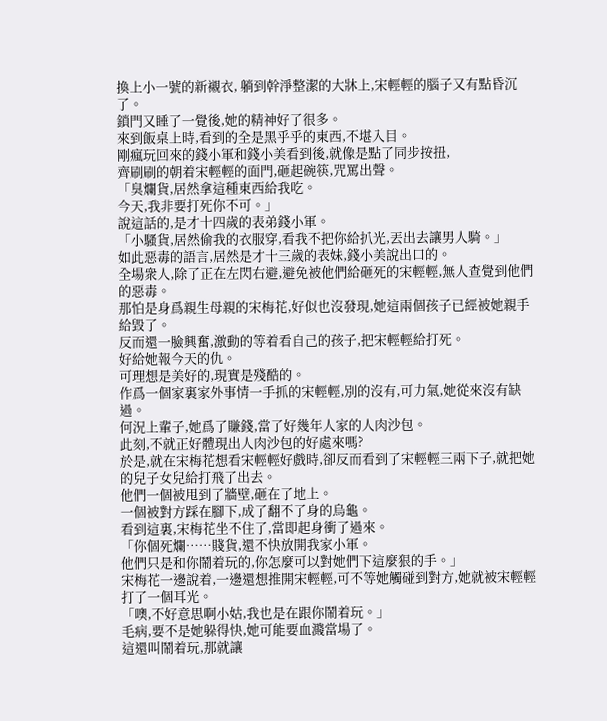換上小一號的新襯衣, 躺到幹淨整潔的大牀上,宋輕輕的腦子又有點昏沉了。
鎖門又睡了一覺後,她的精神好了很多。
來到飯桌上時,看到的全是黑乎乎的東西,不堪入目。
剛瘋玩回來的錢小軍和錢小美看到後,就像是點了同步按扭,
齊刷刷的朝着宋輕輕的面門,砸起碗筷,咒罵出聲。
「臭爛貨,居然拿這種東西給我吃。
今天,我非要打死你不可。」
說這話的,是才十四歲的表弟錢小軍。
「小騷貨,居然偷我的衣服穿,看我不把你給扒光,丟出去讓男人騎。」
如此惡毒的語言,居然是才十三歲的表妹,錢小美說出口的。
全場衆人,除了正在左閃右避,避免被他們給砸死的宋輕輕,無人查覺到他們的惡毒。
那怕是身爲親生母親的宋梅花,好似也沒發現,她這兩個孩子已經被她親手給毀了。
反而還一臉興奮,激動的等着看自己的孩子,把宋輕輕給打死。
好給她報今天的仇。
可理想是美好的,現實是殘酷的。
作爲一個家裏家外事情一手抓的宋輕輕,別的沒有,可力氣,她從來沒有缺過。
何況上輩子,她爲了賺錢,當了好幾年人家的人肉沙包。
此刻,不就正好體現出人肉沙包的好處來嗎?
於是,就在宋梅花想看宋輕輕好戲時,卻反而看到了宋輕輕三兩下子,就把她的兒子女兒給打飛了出去。
他們一個被甩到了牆壁,砸在了地上。
一個被對方踩在腳下,成了翻不了身的烏龜。
看到這裏,宋梅花坐不住了,當即起身衝了過來。
「你個死爛……賤貨,還不快放開我家小軍。
他們只是和你鬧着玩的,你怎麼可以對她們下這麼狠的手。」
宋梅花一邊說着,一邊還想推開宋輕輕,可不等她觸碰到對方,她就被宋輕輕打了一個耳光。
「噢,不好意思啊小姑,我也是在跟你鬧着玩。」
毛病,要不是她躲得快,她可能要血濺當場了。
這還叫鬧着玩,那就讓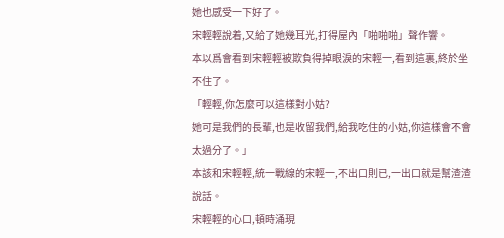她也感受一下好了。
宋輕輕說着,又給了她幾耳光,打得屋內「啪啪啪」聲作響。
本以爲會看到宋輕輕被欺負得掉眼淚的宋輕一,看到這裏,終於坐不住了。
「輕輕,你怎麼可以這樣對小姑?
她可是我們的長輩,也是收留我們,給我吃住的小姑,你這樣會不會太過分了。」
本該和宋輕輕,統一戰線的宋輕一,不出口則已,一出口就是幫渣渣說話。
宋輕輕的心口,頓時涌現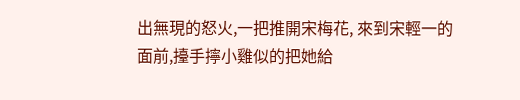出無現的怒火,一把推開宋梅花, 來到宋輕一的面前,擡手擰小雞似的把她給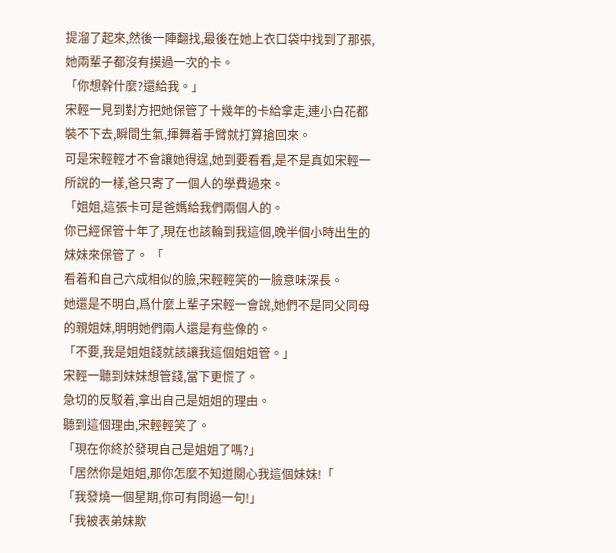提溜了起來,然後一陣翻找,最後在她上衣口袋中找到了那張,她兩輩子都沒有摸過一次的卡。
「你想幹什麼?還給我。」
宋輕一見到對方把她保管了十幾年的卡給拿走,連小白花都裝不下去,瞬間生氣,揮舞着手臂就打算搶回來。
可是宋輕輕才不會讓她得逞,她到要看看,是不是真如宋輕一所說的一樣,爸只寄了一個人的學費過來。
「姐姐,這張卡可是爸媽給我們兩個人的。
你已經保管十年了,現在也該輪到我這個,晚半個小時出生的妹妹來保管了。 「
看着和自己六成相似的臉,宋輕輕笑的一臉意味深長。
她還是不明白,爲什麼上輩子宋輕一會說,她們不是同父同母的親姐妹,明明她們兩人還是有些像的。
「不要,我是姐姐錢就該讓我這個姐姐管。」
宋輕一聽到妹妹想管錢,當下更慌了。
急切的反駁着,拿出自己是姐姐的理由。
聽到這個理由,宋輕輕笑了。
「現在你終於發現自己是姐姐了嗎?」
「居然你是姐姐,那你怎麼不知道關心我這個妹妹!「
「我發燒一個星期,你可有問過一句!」
「我被表弟妹欺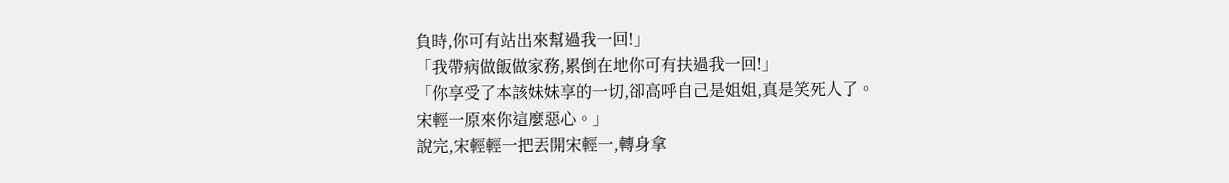負時,你可有站出來幫過我一回!」
「我帶病做飯做家務,累倒在地你可有扶過我一回!」
「你享受了本該妹妹享的一切,卻高呼自己是姐姐,真是笑死人了。
宋輕一原來你這麼惡心。」
說完,宋輕輕一把丟開宋輕一,轉身拿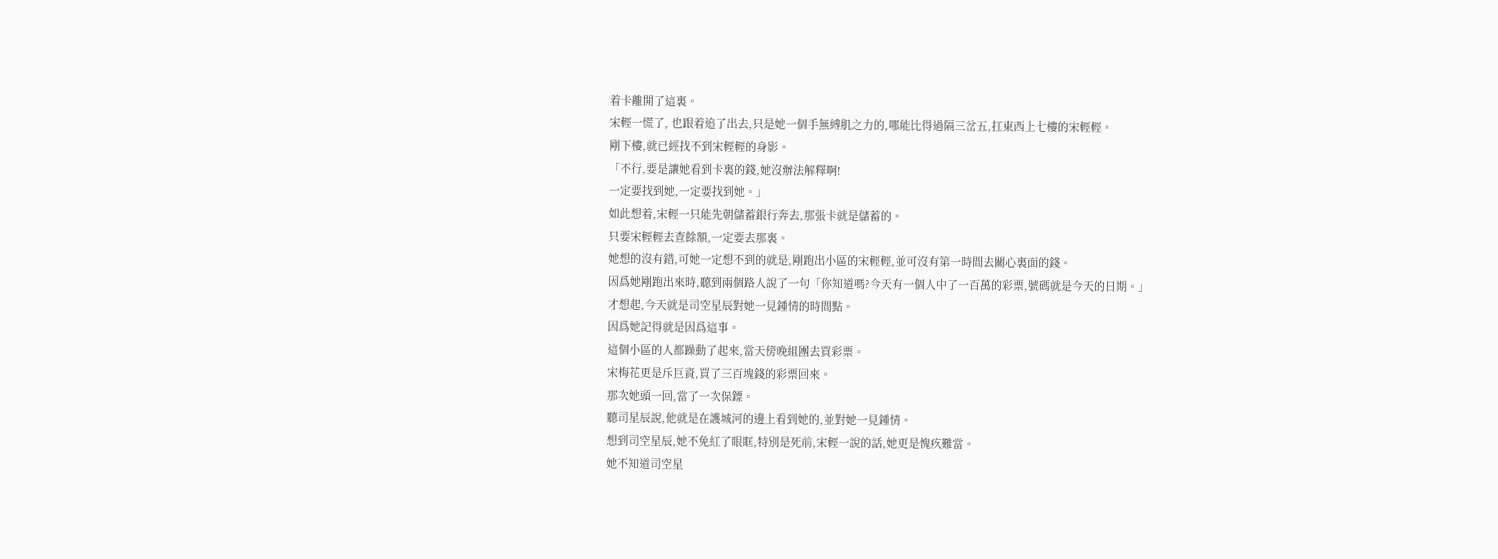着卡離開了這裏。
宋輕一慌了, 也跟着追了出去,只是她一個手無縛肌之力的,哪能比得過隔三岔五,扛東西上七樓的宋輕輕。
剛下樓,就已經找不到宋輕輕的身影。
「不行,要是讓她看到卡裏的錢,她沒辦法解釋啊!
一定要找到她,一定要找到她。」
如此想着,宋輕一只能先朝儲蓄銀行奔去,那張卡就是儲蓄的。
只要宋輕輕去查餘額,一定要去那裏。
她想的沒有錯,可她一定想不到的就是,剛跑出小區的宋輕輕,並可沒有第一時間去關心裏面的錢。
因爲她剛跑出來時,聽到兩個路人說了一句「你知道嗎?今天有一個人中了一百萬的彩票,號碼就是今天的日期。」
才想起,今天就是司空星辰對她一見鍾情的時間點。
因爲她記得就是因爲這事。
這個小區的人都躁動了起來,當天傍晚組團去買彩票。
宋梅花更是斥巨資,買了三百塊錢的彩票回來。
那次她頭一回,當了一次保鏢。
聽司星辰說,他就是在護城河的邊上看到她的,並對她一見鍾情。
想到司空星辰,她不免紅了眼眶,特別是死前,宋輕一說的話,她更是愧疚難當。
她不知道司空星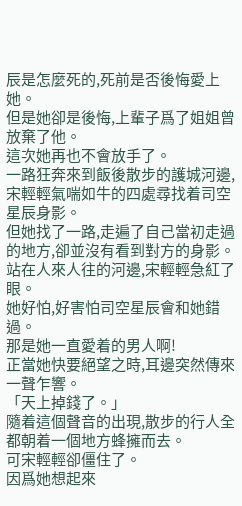辰是怎麼死的,死前是否後悔愛上她。
但是她卻是後悔,上輩子爲了姐姐曾放棄了他。
這次她再也不會放手了。
一路狂奔來到飯後散步的護城河邊,宋輕輕氣喘如牛的四處尋找着司空星辰身影。
但她找了一路,走遍了自己當初走過的地方,卻並沒有看到對方的身影。
站在人來人往的河邊,宋輕輕急紅了眼。
她好怕,好害怕司空星辰會和她錯過。
那是她一直愛着的男人啊!
正當她快要絕望之時,耳邊突然傳來一聲乍響。
「天上掉錢了。」
隨着這個聲音的出現,散步的行人全都朝着一個地方蜂擁而去。
可宋輕輕卻僵住了。
因爲她想起來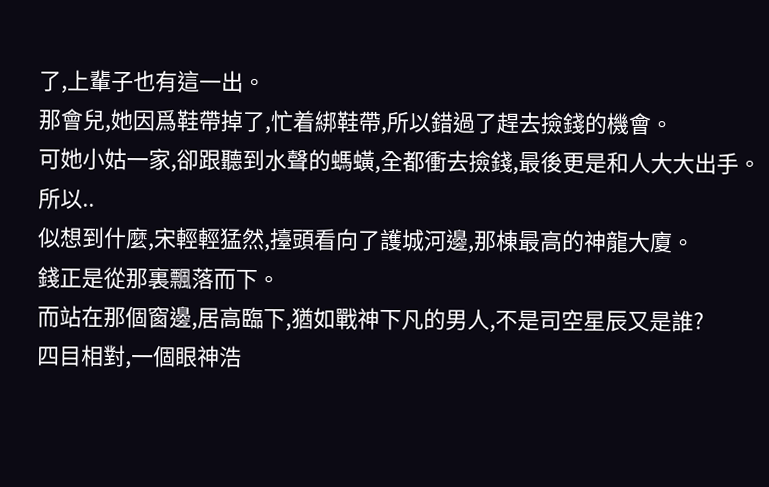了,上輩子也有這一出。
那會兒,她因爲鞋帶掉了,忙着綁鞋帶,所以錯過了趕去撿錢的機會。
可她小姑一家,卻跟聽到水聲的螞蟥,全都衝去撿錢,最後更是和人大大出手。
所以..
似想到什麼,宋輕輕猛然,擡頭看向了護城河邊,那棟最高的神龍大廈。
錢正是從那裏飄落而下。
而站在那個窗邊,居高臨下,猶如戰神下凡的男人,不是司空星辰又是誰?
四目相對,一個眼神浩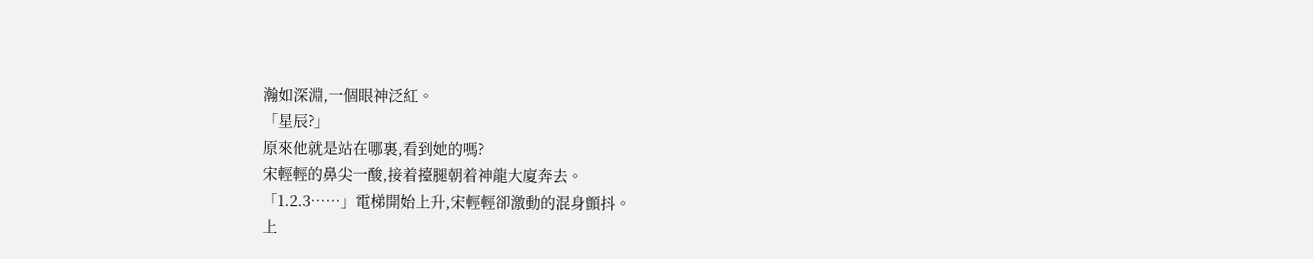瀚如深淵,一個眼神泛紅。
「星辰?」
原來他就是站在哪裏,看到她的嗎?
宋輕輕的鼻尖一酸,接着擡腿朝着神龍大廈奔去。
「1.2.3……」電梯開始上升,宋輕輕卻激動的混身顫抖。
上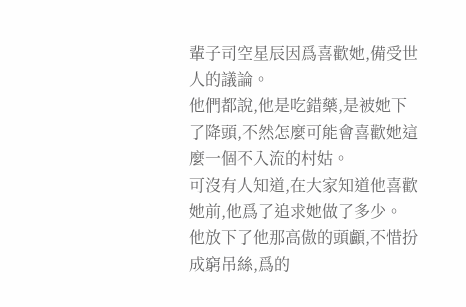輩子司空星辰因爲喜歡她,備受世人的議論。
他們都說,他是吃錯藥,是被她下了降頭,不然怎麼可能會喜歡她這麼一個不入流的村姑。
可沒有人知道,在大家知道他喜歡她前,他爲了追求她做了多少。
他放下了他那高傲的頭顱,不惜扮成窮吊絲,爲的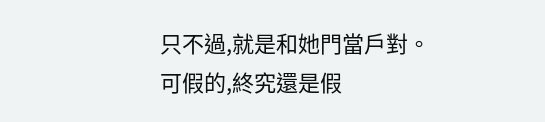只不過,就是和她門當戶對。
可假的,終究還是假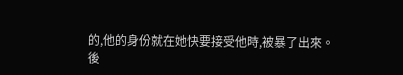的,他的身份就在她快要接受他時,被暴了出來。
後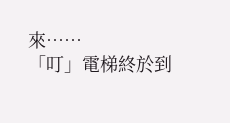來……
「叮」電梯終於到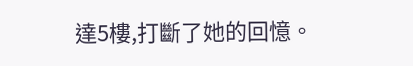達5樓,打斷了她的回憶。